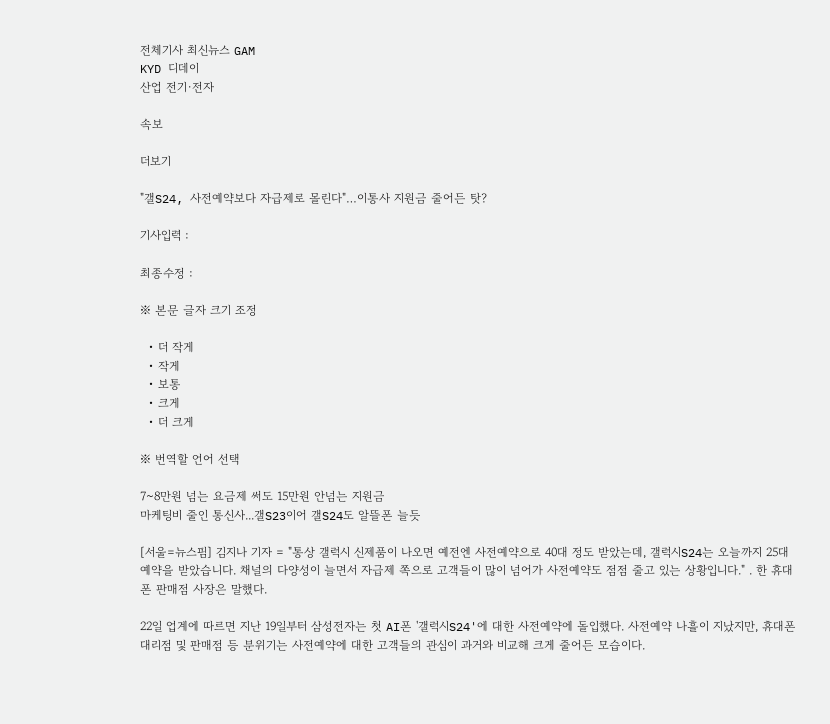전체기사 최신뉴스 GAM
KYD 디데이
산업 전기·전자

속보

더보기

"갤S24, 사전예약보다 자급제로 몰린다"…이통사 지원금 줄어든 탓?

기사입력 :

최종수정 :

※ 본문 글자 크기 조정

  • 더 작게
  • 작게
  • 보통
  • 크게
  • 더 크게

※ 번역할 언어 선택

7~8만원 넘는 요금제 써도 15만원 안넘는 지원금
마케팅비 줄인 통신사...갤S23이어 갤S24도 알뜰폰 늘듯

[서울=뉴스핌] 김지나 기자 = "통상 갤럭시 신제품이 나오면 예전엔 사전예약으로 40대 정도 받았는데, 갤럭시S24는 오늘까지 25대 예약을 받았습니다. 채널의 다양성이 늘면서 자급제 쪽으로 고객들이 많이 넘어가 사전예약도 점점 줄고 있는 상황입니다." . 한 휴대폰 판매점 사장은 말했다.

22일 업계에 따르면 지난 19일부터 삼성전자는 첫 AI폰 '갤럭시S24'에 대한 사전예약에 돌입했다. 사전예약 나흘이 지났지만, 휴대폰 대리점 및 판매점 등 분위기는 사전예약에 대한 고객들의 관심이 과거와 비교해 크게 줄어든 모습이다.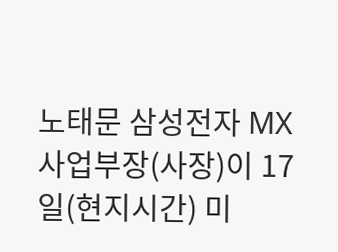노태문 삼성전자 MX사업부장(사장)이 17일(현지시간) 미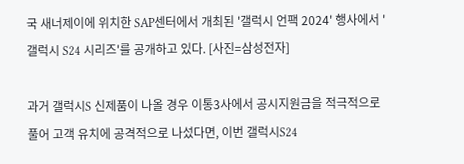국 새너제이에 위치한 SAP센터에서 개최된 '갤럭시 언팩 2024' 행사에서 '갤럭시 S24 시리즈'를 공개하고 있다. [사진=삼성전자]

과거 갤럭시S 신제품이 나올 경우 이통3사에서 공시지원금을 적극적으로 풀어 고객 유치에 공격적으로 나섰다면, 이번 갤럭시S24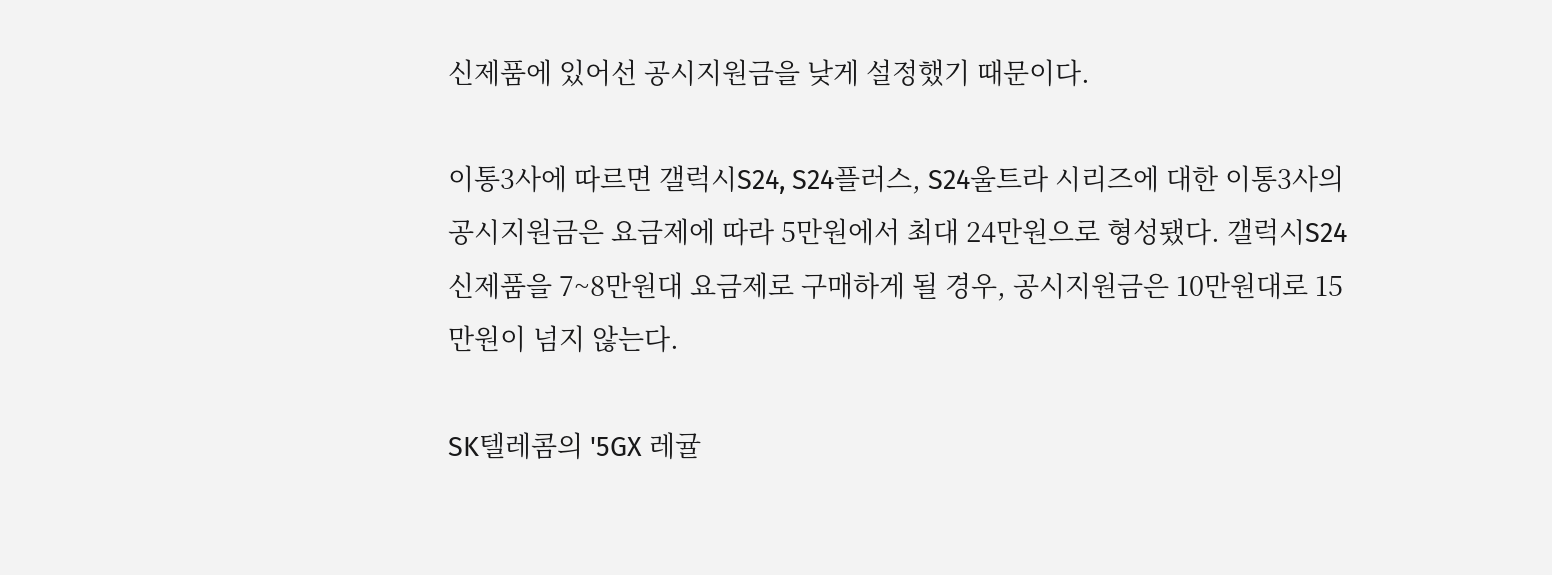신제품에 있어선 공시지원금을 낮게 설정했기 때문이다.

이통3사에 따르면 갤럭시S24, S24플러스, S24울트라 시리즈에 대한 이통3사의 공시지원금은 요금제에 따라 5만원에서 최대 24만원으로 형성됐다. 갤럭시S24 신제품을 7~8만원대 요금제로 구매하게 될 경우, 공시지원금은 10만원대로 15만원이 넘지 않는다.

SK텔레콤의 '5GX 레귤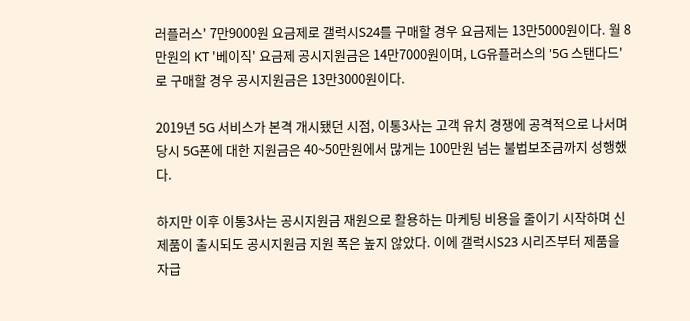러플러스' 7만9000원 요금제로 갤럭시S24를 구매할 경우 요금제는 13만5000원이다. 월 8만원의 KT '베이직' 요금제 공시지원금은 14만7000원이며, LG유플러스의 '5G 스탠다드'로 구매할 경우 공시지원금은 13만3000원이다.

2019년 5G 서비스가 본격 개시됐던 시점, 이통3사는 고객 유치 경쟁에 공격적으로 나서며 당시 5G폰에 대한 지원금은 40~50만원에서 많게는 100만원 넘는 불법보조금까지 성행했다.

하지만 이후 이통3사는 공시지원금 재원으로 활용하는 마케팅 비용을 줄이기 시작하며 신제품이 출시되도 공시지원금 지원 폭은 높지 않았다. 이에 갤럭시S23 시리즈부터 제품을 자급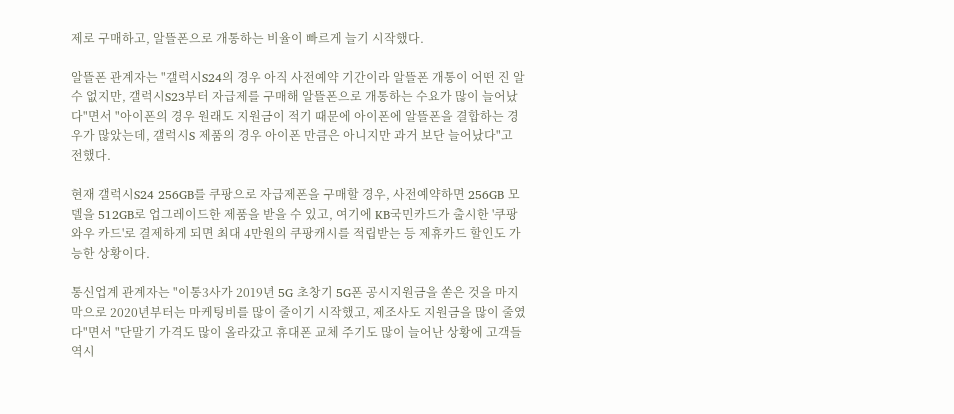제로 구매하고, 알뜰폰으로 개통하는 비율이 빠르게 늘기 시작했다.

알뜰폰 관계자는 "갤럭시S24의 경우 아직 사전예약 기간이라 알뜰폰 개통이 어떤 진 알 수 없지만, 갤럭시S23부터 자급제를 구매해 알뜰폰으로 개통하는 수요가 많이 늘어났다"면서 "아이폰의 경우 원래도 지원금이 적기 때문에 아이폰에 알뜰폰을 결합하는 경우가 많았는데, 갤럭시S 제품의 경우 아이폰 만큼은 아니지만 과거 보단 늘어났다"고 전했다.

현재 갤럭시S24 256GB를 쿠팡으로 자급제폰을 구매할 경우, 사전예약하면 256GB 모델을 512GB로 업그레이드한 제품을 받을 수 있고, 여기에 KB국민카드가 출시한 '쿠팡 와우 카드'로 결제하게 되면 최대 4만원의 쿠팡캐시를 적립받는 등 제휴카드 할인도 가능한 상황이다.

통신업계 관계자는 "이통3사가 2019년 5G 초창기 5G폰 공시지원금을 쏟은 것을 마지막으로 2020년부터는 마케팅비를 많이 줄이기 시작했고, 제조사도 지원금을 많이 줄였다"면서 "단말기 가격도 많이 올라갔고 휴대폰 교체 주기도 많이 늘어난 상황에 고객들 역시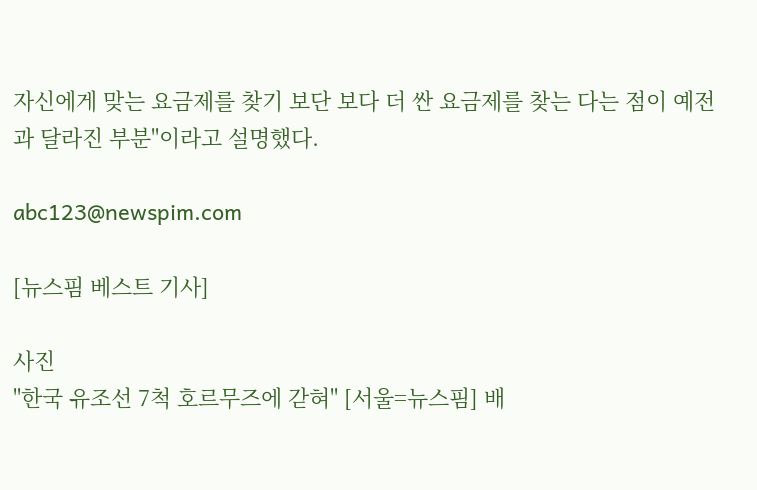자신에게 맞는 요금제를 찾기 보단 보다 더 싼 요금제를 찾는 다는 점이 예전과 달라진 부분"이라고 설명했다.

abc123@newspim.com

[뉴스핌 베스트 기사]

사진
"한국 유조선 7척 호르무즈에 갇혀" [서울=뉴스핌] 배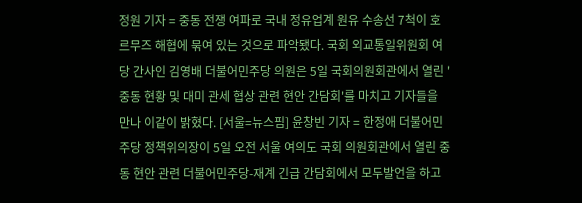정원 기자 = 중동 전쟁 여파로 국내 정유업계 원유 수송선 7척이 호르무즈 해협에 묶여 있는 것으로 파악됐다. 국회 외교통일위원회 여당 간사인 김영배 더불어민주당 의원은 5일 국회의원회관에서 열린 '중동 현황 및 대미 관세 협상 관련 현안 간담회'를 마치고 기자들을 만나 이같이 밝혔다. [서울=뉴스핌] 윤창빈 기자 = 한정애 더불어민주당 정책위의장이 5일 오전 서울 여의도 국회 의원회관에서 열린 중동 현안 관련 더불어민주당-재계 긴급 간담회에서 모두발언을 하고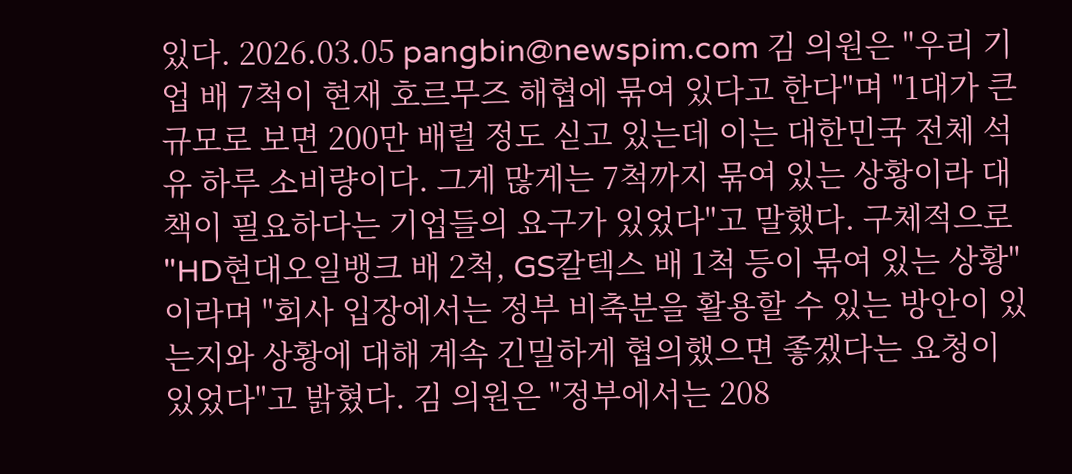있다. 2026.03.05 pangbin@newspim.com 김 의원은 "우리 기업 배 7척이 현재 호르무즈 해협에 묶여 있다고 한다"며 "1대가 큰 규모로 보면 200만 배럴 정도 싣고 있는데 이는 대한민국 전체 석유 하루 소비량이다. 그게 많게는 7척까지 묶여 있는 상황이라 대책이 필요하다는 기업들의 요구가 있었다"고 말했다. 구체적으로 "HD현대오일뱅크 배 2척, GS칼텍스 배 1척 등이 묶여 있는 상황"이라며 "회사 입장에서는 정부 비축분을 활용할 수 있는 방안이 있는지와 상황에 대해 계속 긴밀하게 협의했으면 좋겠다는 요청이 있었다"고 밝혔다. 김 의원은 "정부에서는 208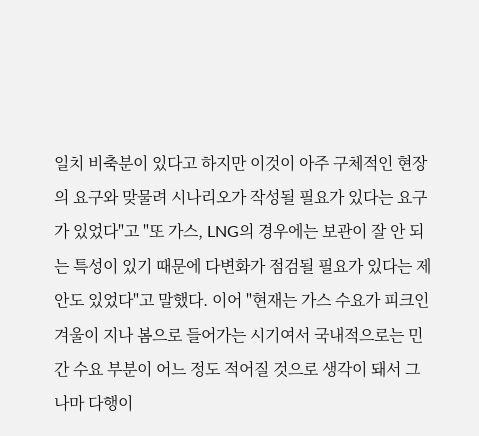일치 비축분이 있다고 하지만 이것이 아주 구체적인 현장의 요구와 맞물려 시나리오가 작성될 필요가 있다는 요구가 있었다"고 "또 가스, LNG의 경우에는 보관이 잘 안 되는 특성이 있기 때문에 다변화가 점검될 필요가 있다는 제안도 있었다"고 말했다. 이어 "현재는 가스 수요가 피크인 겨울이 지나 봄으로 들어가는 시기여서 국내적으로는 민간 수요 부분이 어느 정도 적어질 것으로 생각이 돼서 그나마 다행이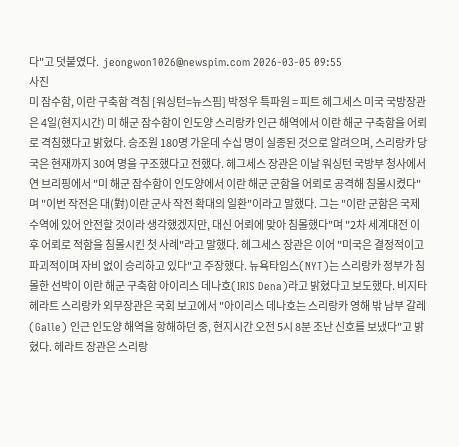다"고 덧붙였다.  jeongwon1026@newspim.com 2026-03-05 09:55
사진
미 잠수함, 이란 구축함 격침 [워싱턴=뉴스핌] 박정우 특파원 = 피트 헤그세스 미국 국방장관은 4일(현지시간) 미 해군 잠수함이 인도양 스리랑카 인근 해역에서 이란 해군 구축함을 어뢰로 격침했다고 밝혔다. 승조원 180명 가운데 수십 명이 실종된 것으로 알려으며, 스리랑카 당국은 현재까지 30여 명을 구조했다고 전했다. 헤그세스 장관은 이날 워싱턴 국방부 청사에서 연 브리핑에서 "미 해군 잠수함이 인도양에서 이란 해군 군함을 어뢰로 공격해 침몰시켰다"며 "이번 작전은 대(對)이란 군사 작전 확대의 일환"이라고 말했다. 그는 "이란 군함은 국제 수역에 있어 안전할 것이라 생각했겠지만, 대신 어뢰에 맞아 침몰했다"며 "2차 세계대전 이후 어뢰로 적함을 침몰시킨 첫 사례"라고 말했다. 헤그세스 장관은 이어 "미국은 결정적이고 파괴적이며 자비 없이 승리하고 있다"고 주장했다. 뉴욕타임스(NYT)는 스리랑카 정부가 침몰한 선박이 이란 해군 구축함 아이리스 데나호(IRIS Dena)라고 밝혔다고 보도했다. 비지타 헤라트 스리랑카 외무장관은 국회 보고에서 "아이리스 데나호는 스리랑카 영해 밖 남부 갈레(Galle) 인근 인도양 해역을 항해하던 중, 현지시간 오전 5시 8분 조난 신호를 보냈다"고 밝혔다. 헤라트 장관은 스리랑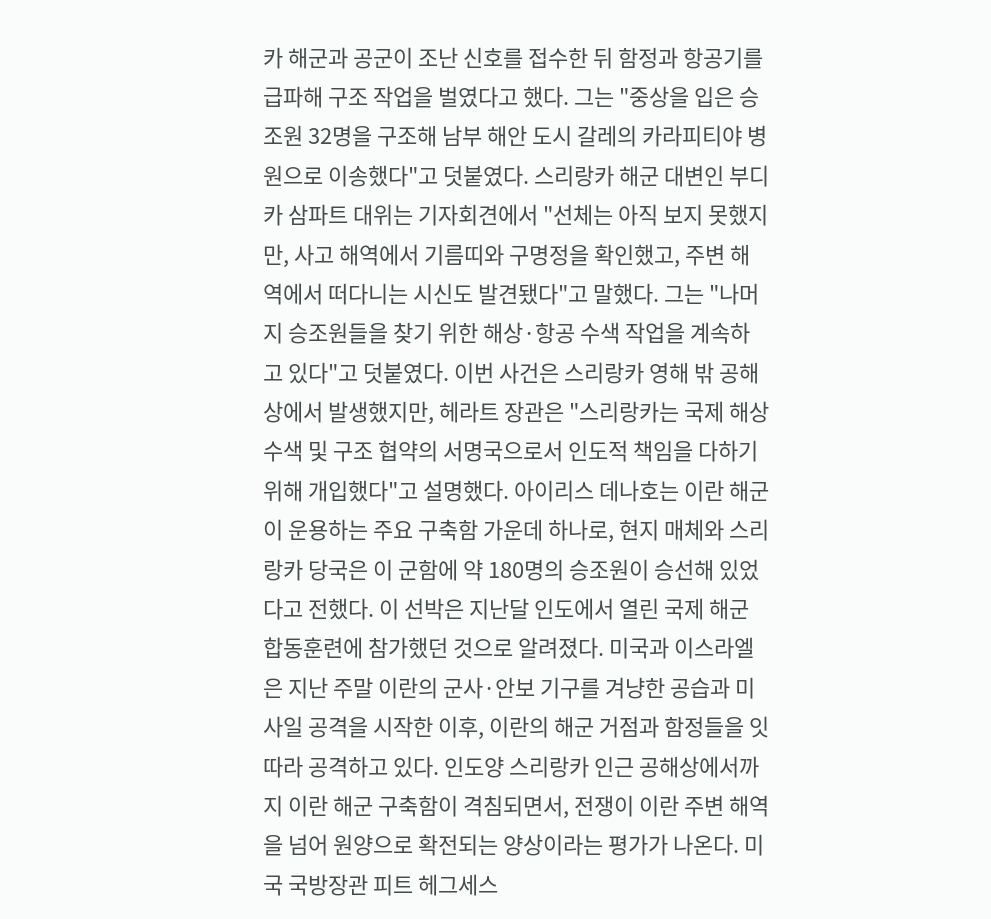카 해군과 공군이 조난 신호를 접수한 뒤 함정과 항공기를 급파해 구조 작업을 벌였다고 했다. 그는 "중상을 입은 승조원 32명을 구조해 남부 해안 도시 갈레의 카라피티야 병원으로 이송했다"고 덧붙였다. 스리랑카 해군 대변인 부디카 삼파트 대위는 기자회견에서 "선체는 아직 보지 못했지만, 사고 해역에서 기름띠와 구명정을 확인했고, 주변 해역에서 떠다니는 시신도 발견됐다"고 말했다. 그는 "나머지 승조원들을 찾기 위한 해상·항공 수색 작업을 계속하고 있다"고 덧붙였다. 이번 사건은 스리랑카 영해 밖 공해상에서 발생했지만, 헤라트 장관은 "스리랑카는 국제 해상 수색 및 구조 협약의 서명국으로서 인도적 책임을 다하기 위해 개입했다"고 설명했다. 아이리스 데나호는 이란 해군이 운용하는 주요 구축함 가운데 하나로, 현지 매체와 스리랑카 당국은 이 군함에 약 180명의 승조원이 승선해 있었다고 전했다. 이 선박은 지난달 인도에서 열린 국제 해군 합동훈련에 참가했던 것으로 알려졌다. 미국과 이스라엘은 지난 주말 이란의 군사·안보 기구를 겨냥한 공습과 미사일 공격을 시작한 이후, 이란의 해군 거점과 함정들을 잇따라 공격하고 있다. 인도양 스리랑카 인근 공해상에서까지 이란 해군 구축함이 격침되면서, 전쟁이 이란 주변 해역을 넘어 원양으로 확전되는 양상이라는 평가가 나온다. 미국 국방장관 피트 헤그세스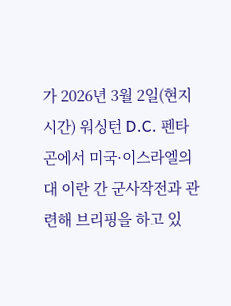가 2026년 3월 2일(현지시간) 워싱턴 D.C. 펜타곤에서 미국·이스라엘의 대 이란 간 군사작전과 관련해 브리핑을 하고 있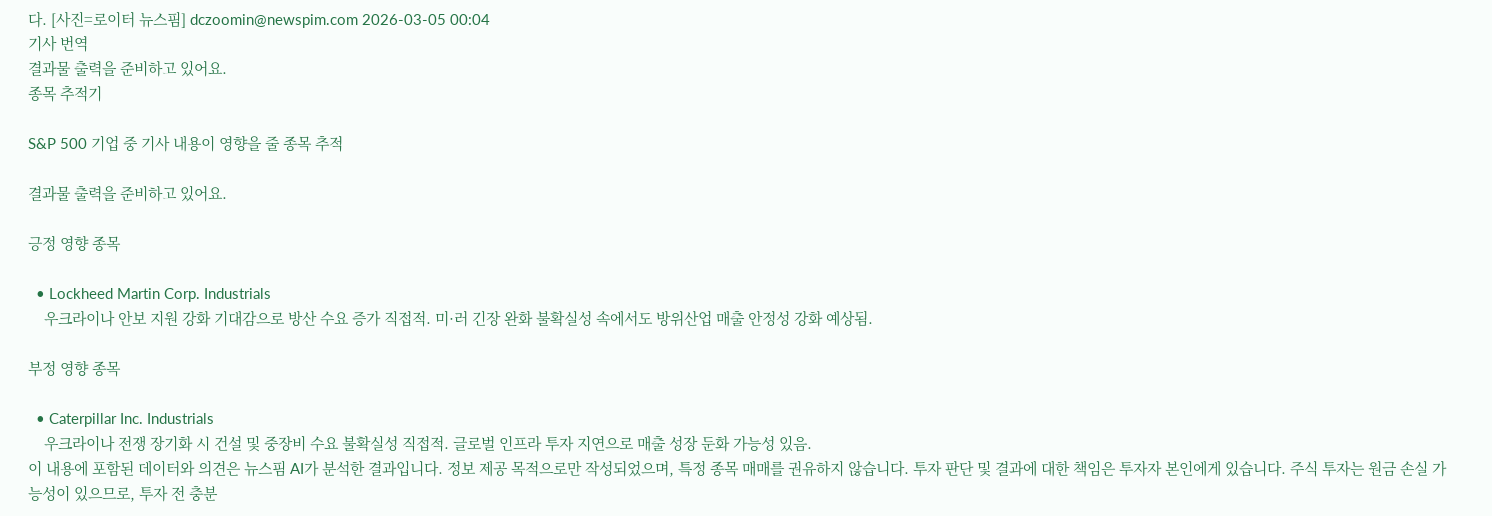다. [사진=로이터 뉴스핌] dczoomin@newspim.com 2026-03-05 00:04
기사 번역
결과물 출력을 준비하고 있어요.
종목 추적기

S&P 500 기업 중 기사 내용이 영향을 줄 종목 추적

결과물 출력을 준비하고 있어요.

긍정 영향 종목

  • Lockheed Martin Corp. Industrials
    우크라이나 안보 지원 강화 기대감으로 방산 수요 증가 직접적. 미·러 긴장 완화 불확실성 속에서도 방위산업 매출 안정성 강화 예상됨.

부정 영향 종목

  • Caterpillar Inc. Industrials
    우크라이나 전쟁 장기화 시 건설 및 중장비 수요 불확실성 직접적. 글로벌 인프라 투자 지연으로 매출 성장 둔화 가능성 있음.
이 내용에 포함된 데이터와 의견은 뉴스핌 AI가 분석한 결과입니다. 정보 제공 목적으로만 작성되었으며, 특정 종목 매매를 권유하지 않습니다. 투자 판단 및 결과에 대한 책임은 투자자 본인에게 있습니다. 주식 투자는 원금 손실 가능성이 있으므로, 투자 전 충분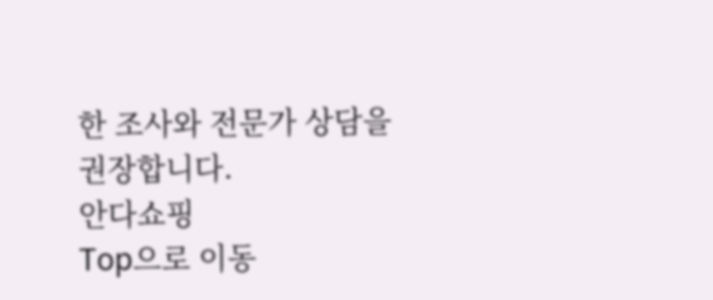한 조사와 전문가 상담을 권장합니다.
안다쇼핑
Top으로 이동